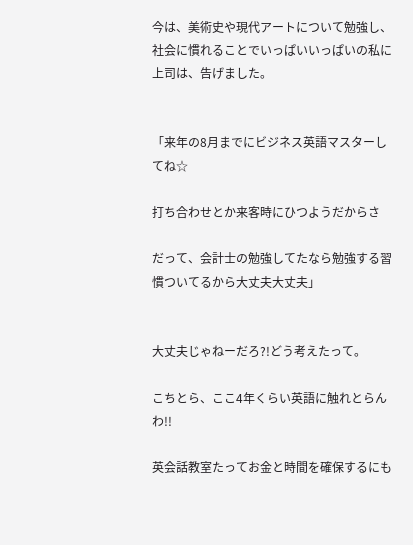今は、美術史や現代アートについて勉強し、社会に慣れることでいっぱいいっぱいの私に上司は、告げました。


「来年の8月までにビジネス英語マスターしてね☆

打ち合わせとか来客時にひつようだからさ

だって、会計士の勉強してたなら勉強する習慣ついてるから大丈夫大丈夫」


大丈夫じゃねーだろ?!どう考えたって。

こちとら、ここ4年くらい英語に触れとらんわ!!

英会話教室たってお金と時間を確保するにも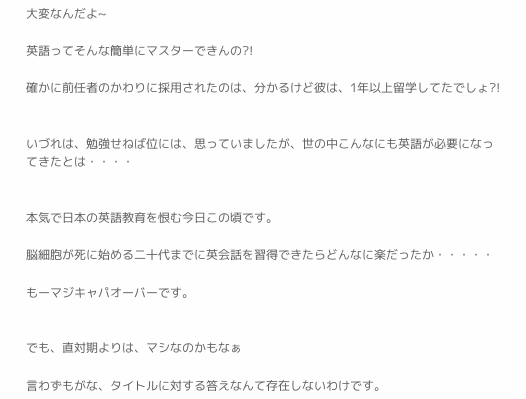大変なんだよ~

英語ってそんな簡単にマスターできんの?!

確かに前任者のかわりに採用されたのは、分かるけど彼は、1年以上留学してたでしょ?!


いづれは、勉強せねば位には、思っていましたが、世の中こんなにも英語が必要になってきたとは・・・・


本気で日本の英語教育を恨む今日この頃です。

脳細胞が死に始める二十代までに英会話を習得できたらどんなに楽だったか・・・・・

もーマジキャパオーバーです。


でも、直対期よりは、マシなのかもなぁ

言わずもがな、タイトルに対する答えなんて存在しないわけです。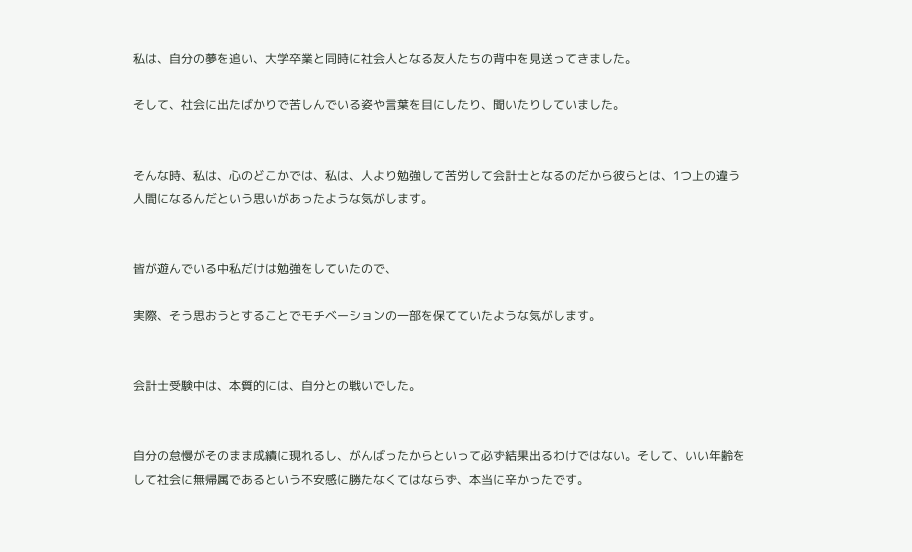私は、自分の夢を追い、大学卒業と同時に社会人となる友人たちの背中を見送ってきました。

そして、社会に出たばかりで苦しんでいる姿や言葉を目にしたり、聞いたりしていました。


そんな時、私は、心のどこかでは、私は、人より勉強して苦労して会計士となるのだから彼らとは、1つ上の違う人間になるんだという思いがあったような気がします。


皆が遊んでいる中私だけは勉強をしていたので、

実際、そう思おうとすることでモチベーションの一部を保てていたような気がします。


会計士受験中は、本質的には、自分との戦いでした。


自分の怠慢がそのまま成績に現れるし、がんばったからといって必ず結果出るわけではない。そして、いい年齢をして社会に無帰属であるという不安感に勝たなくてはならず、本当に辛かったです。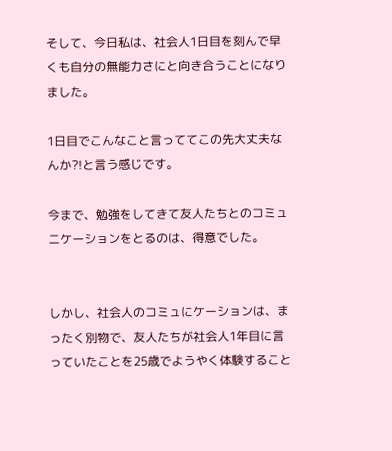そして、今日私は、社会人1日目を刻んで早くも自分の無能力さにと向き合うことになりました。

1日目でこんなこと言っててこの先大丈夫なんか?!と言う感じです。

今まで、勉強をしてきて友人たちとのコミュニケーションをとるのは、得意でした。


しかし、社会人のコミュにケーションは、まったく別物で、友人たちが社会人1年目に言っていたことを25歳でようやく体験すること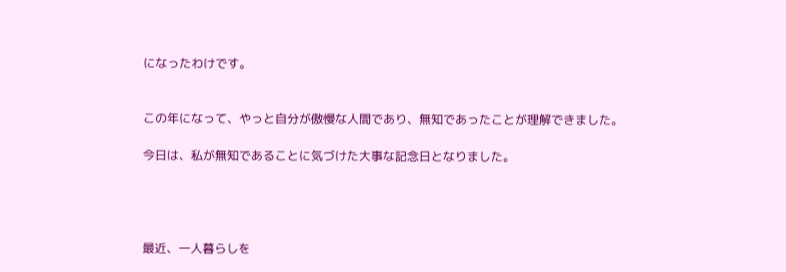になったわけです。


この年になって、やっと自分が傲慢な人間であり、無知であったことが理解できました。

今日は、私が無知であることに気づけた大事な記念日となりました。




最近、一人暮らしを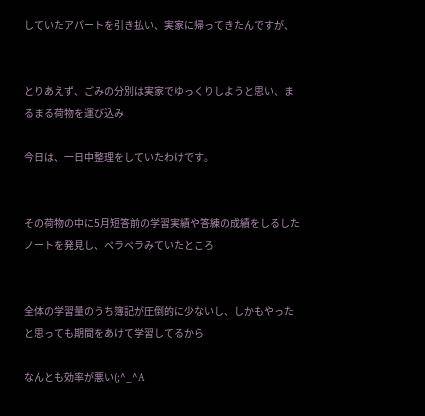していたアパートを引き払い、実家に帰ってきたんですが、


とりあえず、ごみの分別は実家でゆっくりしようと思い、まるまる荷物を運び込み

今日は、一日中整理をしていたわけです。


その荷物の中に5月短答前の学習実績や答練の成績をしるしたノートを発見し、ペラペラみていたところ


全体の学習量のうち簿記が圧倒的に少ないし、しかもやったと思っても期間をあけて学習してるから

なんとも効率が悪い(;^_^A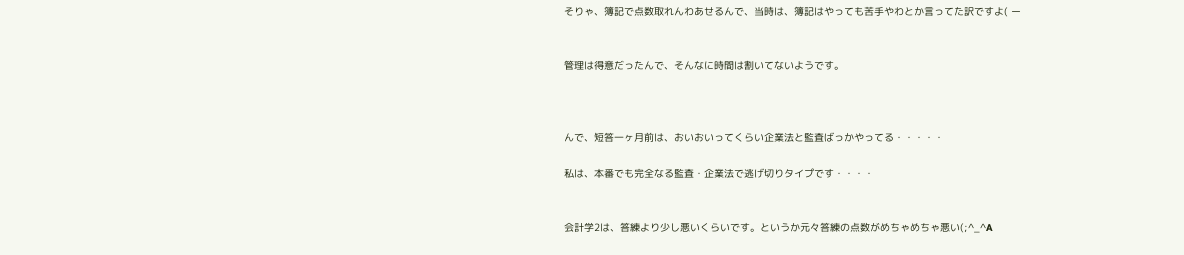そりゃ、簿記で点数取れんわあせるんで、当時は、簿記はやっても苦手やわとか言ってた訳ですよ( ー


管理は得意だったんで、そんなに時間は割いてないようです。



んで、短答一ヶ月前は、おいおいってくらい企業法と監査ばっかやってる・・・・・

私は、本番でも完全なる監査・企業法で逃げ切りタイプです・・・・


会計学2は、答練より少し悪いくらいです。というか元々答練の点数がめちゃめちゃ悪い(;^_^A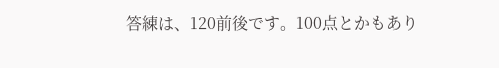答練は、120前後です。100点とかもあり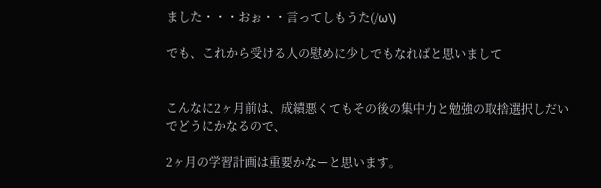ました・・・おぉ・・言ってしもうた(/ω\)

でも、これから受ける人の慰めに少しでもなればと思いまして


こんなに2ヶ月前は、成績悪くてもその後の集中力と勉強の取捨選択しだいでどうにかなるので、

2ヶ月の学習計画は重要かなーと思います。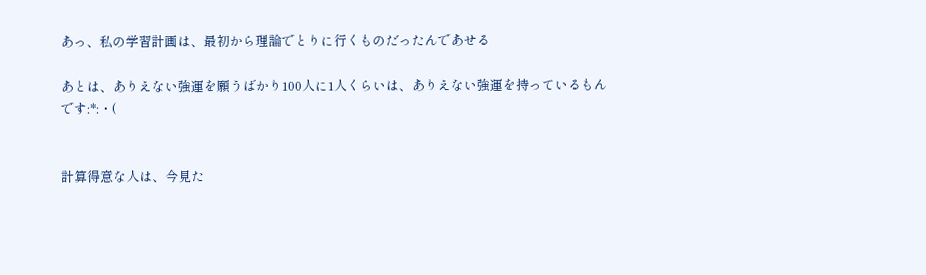あっ、私の学習計画は、最初から理論でとりに行くものだったんであせる

あとは、ありえない強運を願うばかり100人に1人くらいは、ありえない強運を持っているもんです:*:・(


計算得意な人は、今見た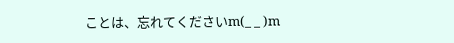ことは、忘れてくださいm(_ _ )m